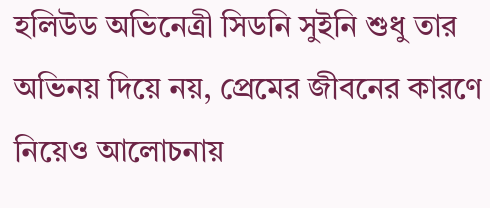হলিউড অভিনেত্রী সিডনি সুইনি শুধু তার অভিনয় দিয়ে নয়, প্রেমের জীবনের কারণে নিয়েও আলোচনায়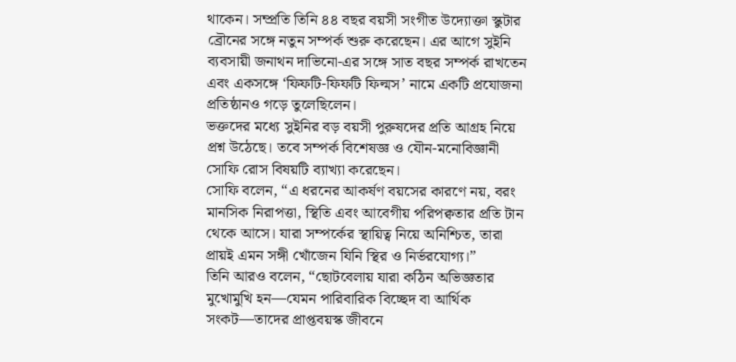থাকেন। সম্প্রতি তিনি ৪৪ বছর বয়সী সংগীত উদ্যোক্তা স্কুটার ব্রৌনের সঙ্গে নতুন সম্পর্ক শুরু করেছেন। এর আগে সুইনি ব্যবসায়ী জনাথন দাভিনো-এর সঙ্গে সাত বছর সম্পর্ক রাখতেন এবং একসঙ্গে ‘ফিফটি-ফিফটি ফিল্মস’ নামে একটি প্রযোজনা প্রতিষ্ঠানও গড়ে তুলেছিলেন।
ভক্তদের মধ্যে সুইনির বড় বয়সী পুরুষদের প্রতি আগ্রহ নিয়ে প্রশ্ন উঠেছে। তবে সম্পর্ক বিশেষজ্ঞ ও যৌন-মনোবিজ্ঞানী সোফি রোস বিষয়টি ব্যাখ্যা করেছেন।
সোফি বলেন, “এ ধরনের আকর্ষণ বয়সের কারণে নয়, বরং মানসিক নিরাপত্তা, স্থিতি এবং আবেগীয় পরিপক্বতার প্রতি টান থেকে আসে। যারা সম্পর্কের স্থায়িত্ব নিয়ে অনিশ্চিত, তারা প্রায়ই এমন সঙ্গী খোঁজেন যিনি স্থির ও নির্ভরযোগ্য।”
তিনি আরও বলেন, “ছোটবেলায় যারা কঠিন অভিজ্ঞতার মুখোমুখি হন—যেমন পারিবারিক বিচ্ছেদ বা আর্থিক সংকট—তাদের প্রাপ্তবয়স্ক জীবনে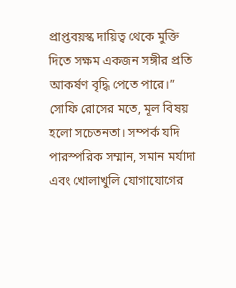প্রাপ্তবয়স্ক দায়িত্ব থেকে মুক্তি দিতে সক্ষম একজন সঙ্গীর প্রতি আকর্ষণ বৃদ্ধি পেতে পারে।”
সোফি রোসের মতে, মূল বিষয় হলো সচেতনতা। সম্পর্ক যদি পারস্পরিক সম্মান, সমান মর্যাদা এবং খোলাখুলি যোগাযোগের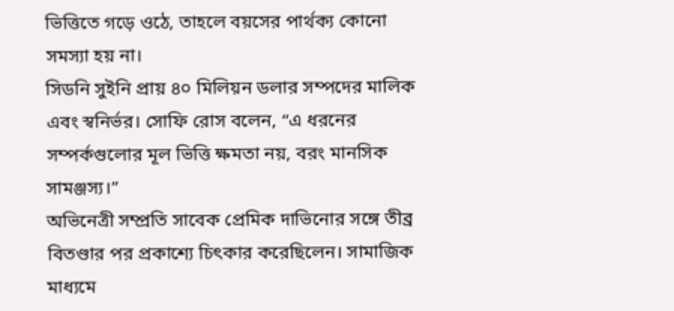ভিত্তিতে গড়ে ওঠে, তাহলে বয়সের পার্থক্য কোনো সমস্যা হয় না।
সিডনি সুইনি প্রায় ৪০ মিলিয়ন ডলার সম্পদের মালিক এবং স্বনির্ভর। সোফি রোস বলেন, “এ ধরনের সম্পর্কগুলোর মূল ভিত্তি ক্ষমতা নয়, বরং মানসিক সামঞ্জস্য।”
অভিনেত্রী সম্প্রতি সাবেক প্রেমিক দাভিনোর সঙ্গে তীব্র বিতণ্ডার পর প্রকাশ্যে চিৎকার করেছিলেন। সামাজিক মাধ্যমে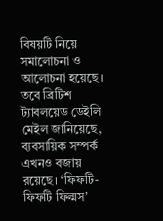বিষয়টি নিয়ে সমালোচনা ও আলোচনা হয়েছে। তবে ব্রিটিশ ট্যাবলয়েড ডেইলি মেইল জানিয়েছে, ব্যবসায়িক সম্পর্ক এখনও বজায় রয়েছে। ‘ফিফটি-ফিফটি ফিল্মস’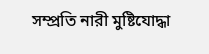সম্প্রতি নারী মুষ্টিযোদ্ধা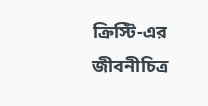ক্রিস্টি-এর জীবনীচিত্র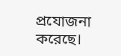প্রযোজনা করেছে।